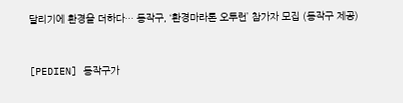달리기에 환경을 더하다… 동작구, ‘환경마라톤 오투런’ 참가자 모집 (동작구 제공)



[PEDIEN] 동작구가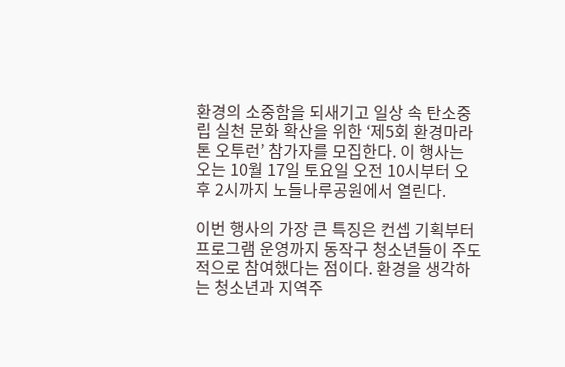환경의 소중함을 되새기고 일상 속 탄소중립 실천 문화 확산을 위한 ‘제5회 환경마라톤 오투런’ 참가자를 모집한다. 이 행사는 오는 10월 17일 토요일 오전 10시부터 오후 2시까지 노들나루공원에서 열린다.

이번 행사의 가장 큰 특징은 컨셉 기획부터 프로그램 운영까지 동작구 청소년들이 주도적으로 참여했다는 점이다. 환경을 생각하는 청소년과 지역주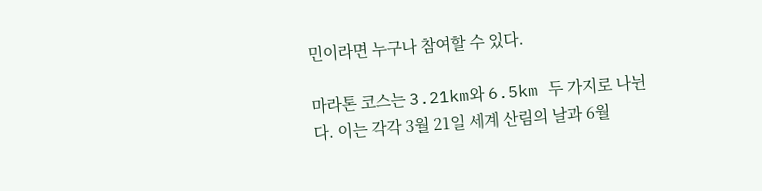민이라면 누구나 참여할 수 있다.

마라톤 코스는 3.21km와 6.5km 두 가지로 나뉜다. 이는 각각 3월 21일 세계 산림의 날과 6월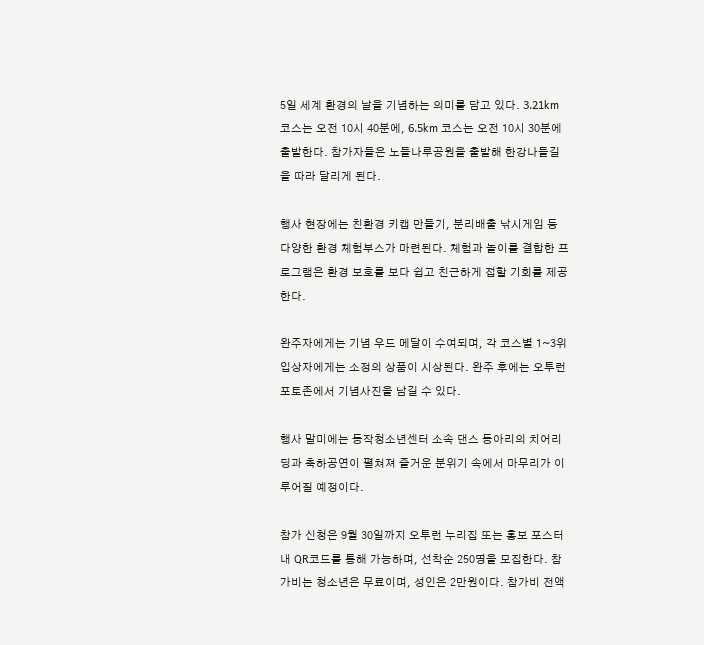5일 세계 환경의 날을 기념하는 의미를 담고 있다. 3.21km 코스는 오전 10시 40분에, 6.5km 코스는 오전 10시 30분에 출발한다. 참가자들은 노들나루공원을 출발해 한강나들길을 따라 달리게 된다.

행사 현장에는 친환경 키캡 만들기, 분리배출 낚시게임 등 다양한 환경 체험부스가 마련된다. 체험과 놀이를 결합한 프로그램은 환경 보호를 보다 쉽고 친근하게 접할 기회를 제공한다.

완주자에게는 기념 우드 메달이 수여되며, 각 코스별 1~3위 입상자에게는 소정의 상품이 시상된다. 완주 후에는 오투런 포토존에서 기념사진을 남길 수 있다.

행사 말미에는 동작청소년센터 소속 댄스 동아리의 치어리딩과 축하공연이 펼쳐져 즐거운 분위기 속에서 마무리가 이루어질 예정이다.

참가 신청은 9월 30일까지 오투런 누리집 또는 홍보 포스터 내 QR코드를 통해 가능하며, 선착순 250명을 모집한다. 참가비는 청소년은 무료이며, 성인은 2만원이다. 참가비 전액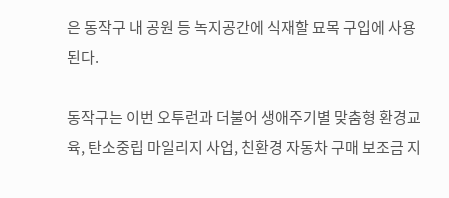은 동작구 내 공원 등 녹지공간에 식재할 묘목 구입에 사용된다.

동작구는 이번 오투런과 더불어 생애주기별 맞춤형 환경교육, 탄소중립 마일리지 사업, 친환경 자동차 구매 보조금 지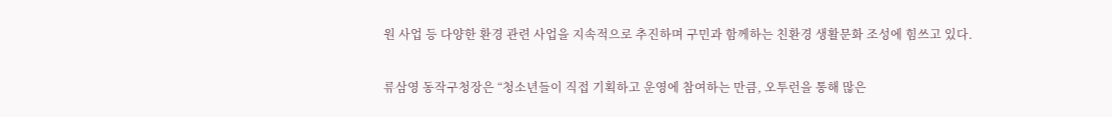원 사업 등 다양한 환경 관련 사업을 지속적으로 추진하며 구민과 함께하는 친환경 생활문화 조성에 힘쓰고 있다.

류삼영 동작구청장은 “청소년들이 직접 기획하고 운영에 참여하는 만큼, 오투런을 통해 많은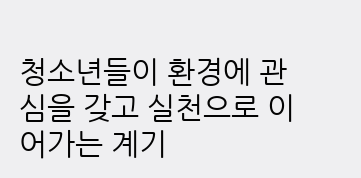청소년들이 환경에 관심을 갖고 실천으로 이어가는 계기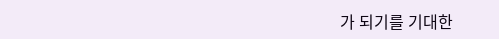가 되기를 기대한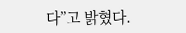다”고 밝혔다.